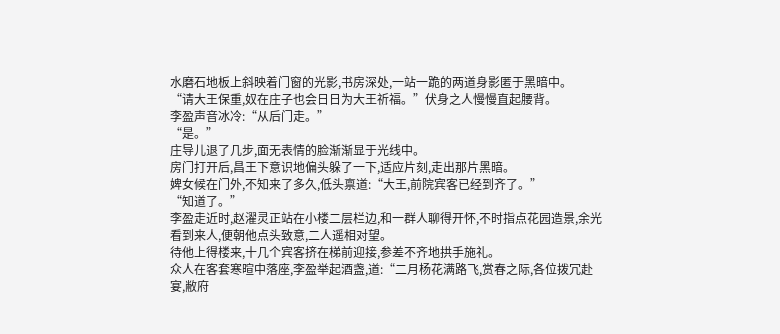水磨石地板上斜映着门窗的光影,书房深处,一站一跪的两道身影匿于黑暗中。
“请大王保重,奴在庄子也会日日为大王祈福。”伏身之人慢慢直起腰背。
李盈声音冰冷:“从后门走。”
“是。”
庄导儿退了几步,面无表情的脸渐渐显于光线中。
房门打开后,昌王下意识地偏头躲了一下,适应片刻,走出那片黑暗。
婢女候在门外,不知来了多久,低头禀道:“大王,前院宾客已经到齐了。”
“知道了。”
李盈走近时,赵濯灵正站在小楼二层栏边,和一群人聊得开怀,不时指点花园造景,余光看到来人,便朝他点头致意,二人遥相对望。
待他上得楼来,十几个宾客挤在梯前迎接,参差不齐地拱手施礼。
众人在客套寒暄中落座,李盈举起酒盏,道:“二月杨花满路飞,赏春之际,各位拨冗赴宴,敝府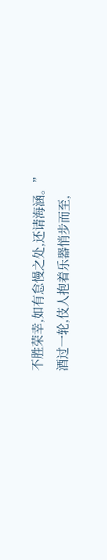不胜荣幸,如有怠慢之处,还请海涵。”
酒过一轮,伎人抱着乐器悄步而至,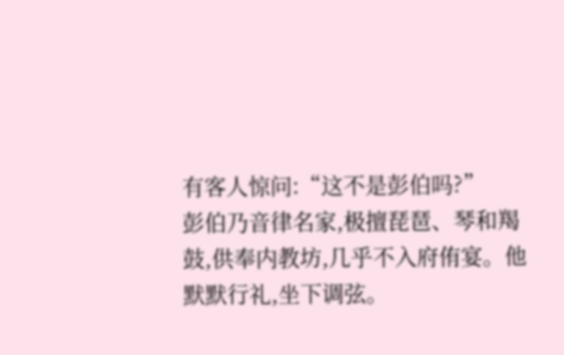有客人惊问:“这不是彭伯吗?”
彭伯乃音律名家,极擅琵琶、琴和羯鼓,供奉内教坊,几乎不入府侑宴。他默默行礼,坐下调弦。